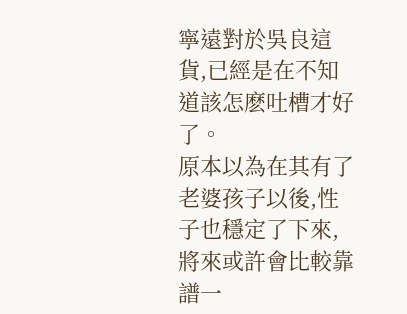寧遠對於吳良這貨,已經是在不知道該怎麽吐槽才好了。
原本以為在其有了老婆孩子以後,性子也穩定了下來,將來或許會比較靠譜一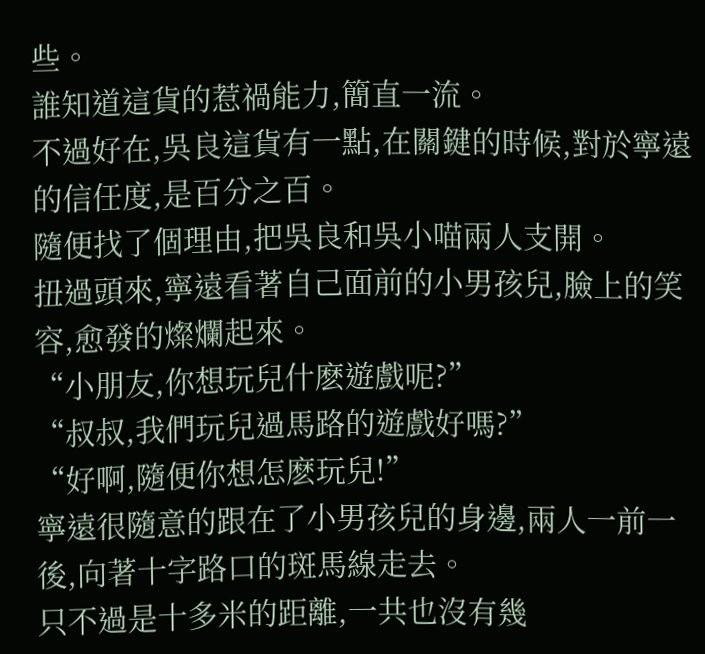些。
誰知道這貨的惹禍能力,簡直一流。
不過好在,吳良這貨有一點,在關鍵的時候,對於寧遠的信任度,是百分之百。
隨便找了個理由,把吳良和吳小喵兩人支開。
扭過頭來,寧遠看著自己面前的小男孩兒,臉上的笑容,愈發的燦爛起來。
“小朋友,你想玩兒什麽遊戲呢?”
“叔叔,我們玩兒過馬路的遊戲好嗎?”
“好啊,隨便你想怎麽玩兒!”
寧遠很隨意的跟在了小男孩兒的身邊,兩人一前一後,向著十字路口的斑馬線走去。
只不過是十多米的距離,一共也沒有幾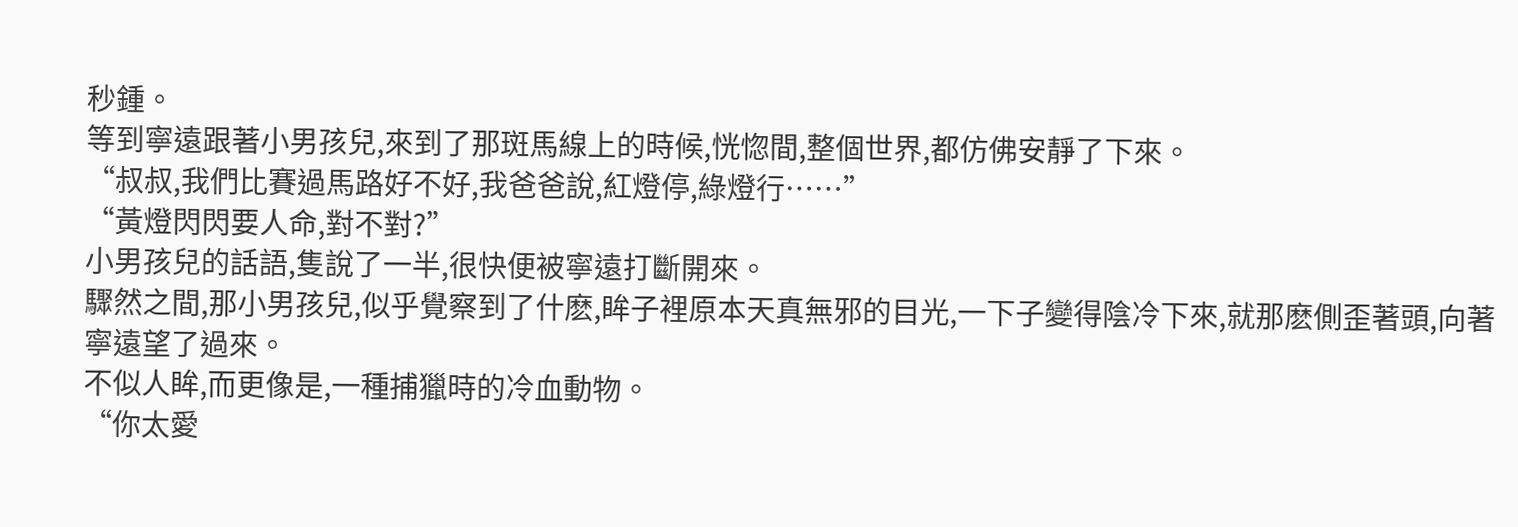秒鍾。
等到寧遠跟著小男孩兒,來到了那斑馬線上的時候,恍惚間,整個世界,都仿佛安靜了下來。
“叔叔,我們比賽過馬路好不好,我爸爸說,紅燈停,綠燈行……”
“黃燈閃閃要人命,對不對?”
小男孩兒的話語,隻說了一半,很快便被寧遠打斷開來。
驟然之間,那小男孩兒,似乎覺察到了什麽,眸子裡原本天真無邪的目光,一下子變得陰冷下來,就那麽側歪著頭,向著寧遠望了過來。
不似人眸,而更像是,一種捕獵時的冷血動物。
“你太愛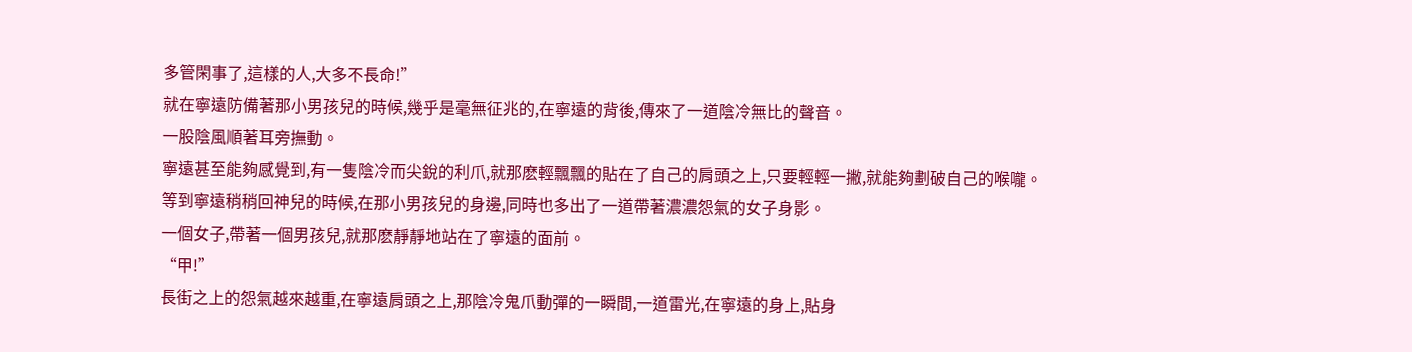多管閑事了,這樣的人,大多不長命!”
就在寧遠防備著那小男孩兒的時候,幾乎是毫無征兆的,在寧遠的背後,傳來了一道陰冷無比的聲音。
一股陰風順著耳旁撫動。
寧遠甚至能夠感覺到,有一隻陰冷而尖銳的利爪,就那麽輕飄飄的貼在了自己的肩頭之上,只要輕輕一撇,就能夠劃破自己的喉嚨。
等到寧遠稍稍回神兒的時候,在那小男孩兒的身邊,同時也多出了一道帶著濃濃怨氣的女子身影。
一個女子,帶著一個男孩兒,就那麽靜靜地站在了寧遠的面前。
“甲!”
長街之上的怨氣越來越重,在寧遠肩頭之上,那陰冷鬼爪動彈的一瞬間,一道雷光,在寧遠的身上,貼身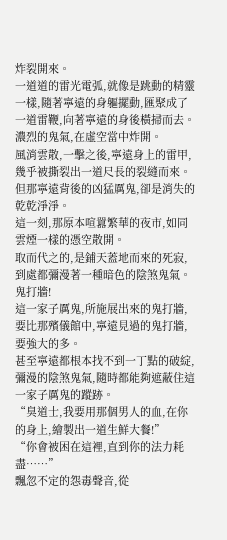炸裂開來。
一道道的雷光電弧,就像是跳動的精靈一樣,隨著寧遠的身軀擺動,匯聚成了一道雷鞭,向著寧遠的身後橫掃而去。
濃烈的鬼氣,在虛空當中炸開。
風消雲散,一擊之後,寧遠身上的雷甲,幾乎被撕裂出一道尺長的裂縫而來。
但那寧遠背後的凶猛厲鬼,卻是消失的乾乾淨淨。
這一刻,那原本喧囂繁華的夜市,如同雲煙一樣的憑空散開。
取而代之的,是鋪天蓋地而來的死寂,到處都彌漫著一種暗色的陰煞鬼氣。
鬼打牆!
這一家子厲鬼,所施展出來的鬼打牆,要比那殯儀館中,寧遠見過的鬼打牆,要強大的多。
甚至寧遠都根本找不到一丁點的破綻,彌漫的陰煞鬼氣,隨時都能夠遮蔽住這一家子厲鬼的蹤跡。
“臭道士,我要用那個男人的血,在你的身上,繪製出一道生鮮大餐!”
“你會被困在這裡,直到你的法力耗盡……”
飄忽不定的怨毒聲音,從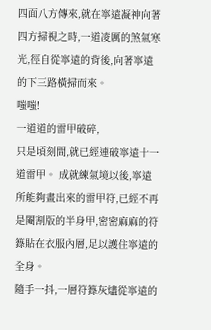四面八方傳來,就在寧遠凝神向著四方掃視之時,一道凌厲的煞氣寒光,徑自從寧遠的背後,向著寧遠的下三路橫掃而來。
嗤嗤!
一道道的雷甲破碎,
只是頃刻間,就已經連破寧遠十一道雷甲。 成就練氣境以後,寧遠所能夠畫出來的雷甲符,已經不再是閹割版的半身甲,密密麻麻的符籙貼在衣服內層,足以護住寧遠的全身。
隨手一抖,一層符籙灰燼從寧遠的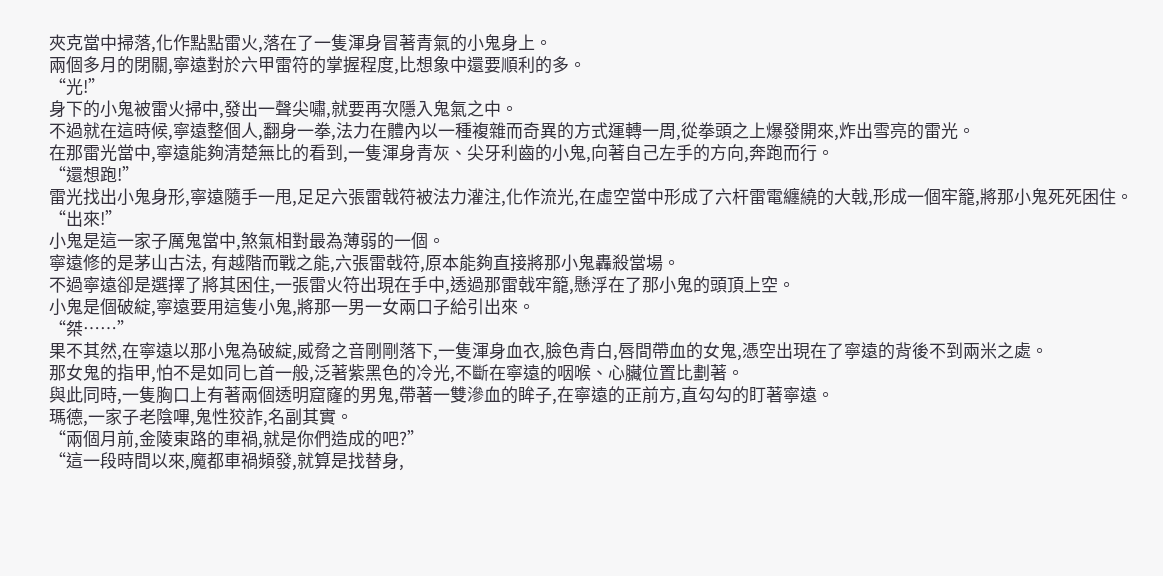夾克當中掃落,化作點點雷火,落在了一隻渾身冒著青氣的小鬼身上。
兩個多月的閉關,寧遠對於六甲雷符的掌握程度,比想象中還要順利的多。
“光!”
身下的小鬼被雷火掃中,發出一聲尖嘯,就要再次隱入鬼氣之中。
不過就在這時候,寧遠整個人,翻身一拳,法力在體內以一種複雜而奇異的方式運轉一周,從拳頭之上爆發開來,炸出雪亮的雷光。
在那雷光當中,寧遠能夠清楚無比的看到,一隻渾身青灰、尖牙利齒的小鬼,向著自己左手的方向,奔跑而行。
“還想跑!”
雷光找出小鬼身形,寧遠隨手一甩,足足六張雷戟符被法力灌注,化作流光,在虛空當中形成了六杆雷電纏繞的大戟,形成一個牢籠,將那小鬼死死困住。
“出來!”
小鬼是這一家子厲鬼當中,煞氣相對最為薄弱的一個。
寧遠修的是茅山古法, 有越階而戰之能,六張雷戟符,原本能夠直接將那小鬼轟殺當場。
不過寧遠卻是選擇了將其困住,一張雷火符出現在手中,透過那雷戟牢籠,懸浮在了那小鬼的頭頂上空。
小鬼是個破綻,寧遠要用這隻小鬼,將那一男一女兩口子給引出來。
“桀……”
果不其然,在寧遠以那小鬼為破綻,威脅之音剛剛落下,一隻渾身血衣,臉色青白,唇間帶血的女鬼,憑空出現在了寧遠的背後不到兩米之處。
那女鬼的指甲,怕不是如同匕首一般,泛著紫黑色的冷光,不斷在寧遠的咽喉、心臟位置比劃著。
與此同時,一隻胸口上有著兩個透明窟窿的男鬼,帶著一雙滲血的眸子,在寧遠的正前方,直勾勾的盯著寧遠。
瑪德,一家子老陰嗶,鬼性狡詐,名副其實。
“兩個月前,金陵東路的車禍,就是你們造成的吧?”
“這一段時間以來,魔都車禍頻發,就算是找替身,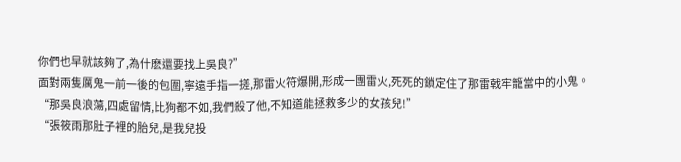你們也早就該夠了,為什麽還要找上吳良?”
面對兩隻厲鬼一前一後的包圍,寧遠手指一搓,那雷火符爆開,形成一團雷火,死死的鎖定住了那雷戟牢籠當中的小鬼。
“那吳良浪蕩,四處留情,比狗都不如,我們殺了他,不知道能拯救多少的女孩兒!”
“張筱雨那肚子裡的胎兒,是我兒投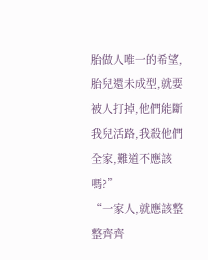胎做人唯一的希望,胎兒還未成型,就要被人打掉,他們能斷我兒活路,我殺他們全家,難道不應該嗎?”
“一家人,就應該整整齊齊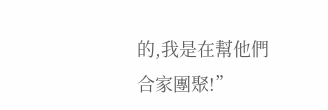的,我是在幫他們合家團聚!”